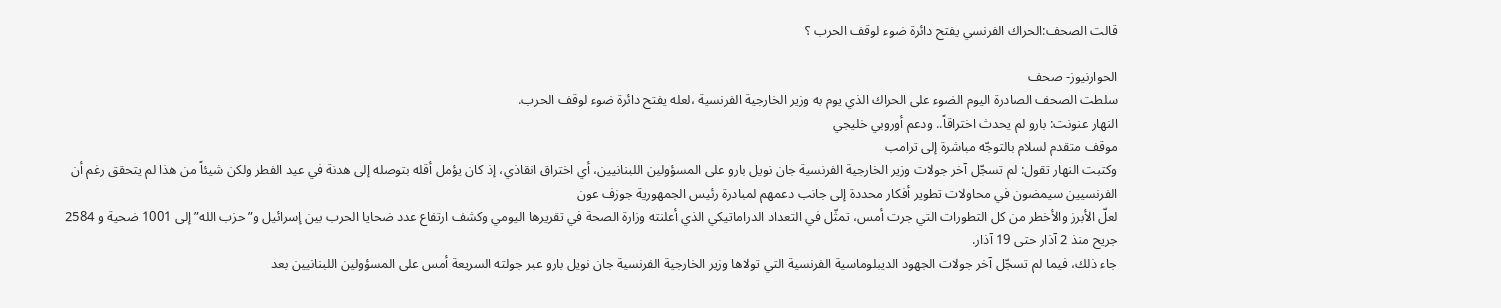قالت الصحف:الحراك الفرنسي يفتح دائرة ضوء لوقف الحرب ؟

الحوارنيوز- صحف
سلطت الصحف الصادرة اليوم الضوء على الحراك الذي يوم به وزير الخارجية الفرنسية ،لعله يفتح دائرة ضوء لوقف الحرب.
النهار عنونت: بارو لم يحدث اختراقاً.. ودعم أوروبي خليجي
موقف متقدم لسلام بالتوجّه مباشرة إلى ترامب
وكتبت النهار تقول: لم تسجّل آخر جولات وزير الخارجية الفرنسية جان نويل بارو على المسؤولين اللبنانيين، أي اختراق انقاذي، إذ كان يؤمل أقله بتوصله إلى هدنة في عيد الفطر ولكن شيئاً من هذا لم يتحقق رغم أن الفرنسيين سيمضون في محاولات تطوير أفكار محددة إلى جانب دعمهم لمبادرة رئيس الجمهورية جوزف عون
لعلّ الأبرز والأخطر من كل التطورات التي جرت أمس، تمثّل في التعداد الدراماتيكي الذي أعلنته وزارة الصحة في تقريرها اليومي وكشف ارتفاع عدد ضحايا الحرب بين إسرائيل و”حزب الله” إلى 1001 ضحية و 2584 جريح منذ 2 آذار حتى 19 آذار.
جاء ذلك، فيما لم تسجّل آخر جولات الجهود الديبلوماسية الفرنسية التي تولاها وزير الخارجية الفرنسية جان نويل بارو عبر جولته السريعة أمس على المسؤولين اللبنانيين بعد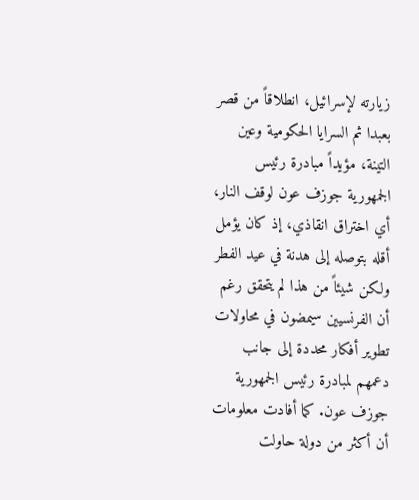زيارته لإسرائيل، انطلاقاً من قصر بعبدا ثم السرايا الحكومية وعين التينة، مؤيداً مبادرة رئيس الجمهورية جوزف عون لوقف النار، أي اختراق انقاذي، إذ كان يؤمل أقله بتوصله إلى هدنة في عيد الفطر ولكن شيئاً من هذا لم يتحقق رغم أن الفرنسيين سيمضون في محاولات تطوير أفكار محددة إلى جانب دعمهم لمبادرة رئيس الجمهورية جوزف عون. كما أفادت معلومات أن أكثر من دولة حاولت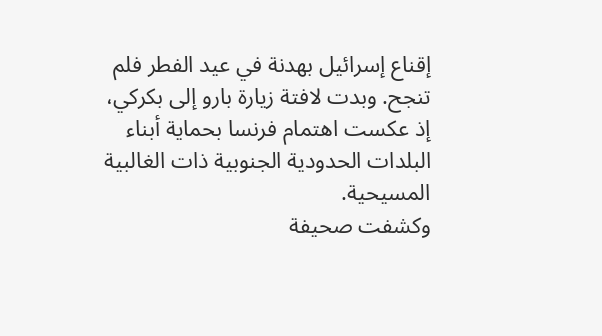إقناع إسرائيل بهدنة في عيد الفطر فلم تنجح. وبدت لافتة زيارة بارو إلى بكركي، إذ عكست اهتمام فرنسا بحماية أبناء البلدات الحدودية الجنوبية ذات الغالبية المسيحية.
وكشفت صحيفة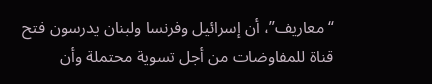“معاريف”، أن إسرائيل وفرنسا ولبنان يدرسون فتح قناة للمفاوضات من أجل تسوية محتملة وأن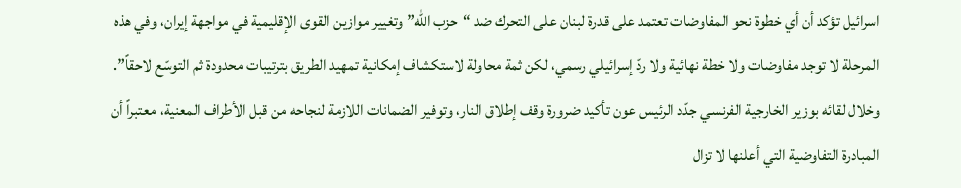اسرائيل تؤكد أن أي خطوة نحو المفاوضات تعتمد على قدرة لبنان على التحرك ضد “حزب الله” وتغيير موازين القوى الإقليمية في مواجهة إيران، وفي هذه المرحلة لا توجد مفاوضات ولا خطة نهائية ولا ردّ إسرائيلي رسمي، لكن ثمة محاولة لاستكشاف إمكانية تمهيد الطريق بترتيبات محدودة ثم التوسّع لاحقاً”.
وخلال لقائه بوزير الخارجية الفرنسي جدّد الرئيس عون تأكيد ضرورة وقف إطلاق النار، وتوفير الضمانات اللازمة لنجاحه من قبل الأطراف المعنية، معتبراً أن المبادرة التفاوضية التي أعلنها لا تزال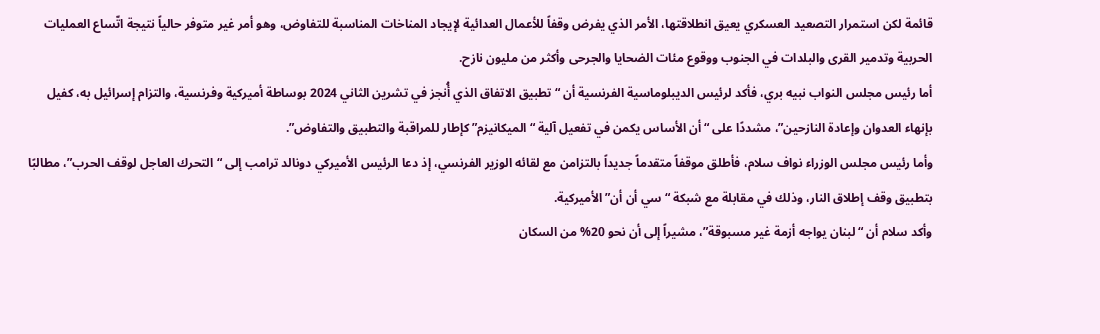قائمة لكن استمرار التصعيد العسكري يعيق انطلاقتها، الأمر الذي يفرض وقفاً للأعمال العدائية لإيجاد المناخات المناسبة للتفاوض، وهو أمر غير متوفر حالياً نتيجة اتّساع العمليات الحربية وتدمير القرى والبلدات في الجنوب ووقوع مئات الضحايا والجرحى وأكثر من مليون نازح.
أما رئيس مجلس النواب نبيه بري، فأكد لرئيس الديبلوماسية الفرنسية أن “تطبيق الاتفاق الذي أُنجز في تشرين الثاني 2024 بوساطة أميركية وفرنسية، والتزام إسرائيل به، كفيل بإنهاء العدوان وإعادة النازحين”، مشددًا على “أن الأساس يكمن في تفعيل آلية “الميكانيزم” كإطار للمراقبة والتطبيق والتفاوض”.
وأما رئيس مجلس الوزراء نواف سلام، فأطلق موقفاً متقدماً جديداً بالتزامن مع لقائه الوزير الفرنسي، إذ دعا الرئيس الأميركي دونالد ترامب إلى “التحرك العاجل لوقف الحرب”، مطالبًا بتطبيق وقف إطلاق النار، وذلك في مقابلة مع شبكة “سي أن أن” الأميركية.
وأكد سلام أن “لبنان يواجه أزمة غير مسبوقة”، مشيراً إلى أن نحو 20% من السكان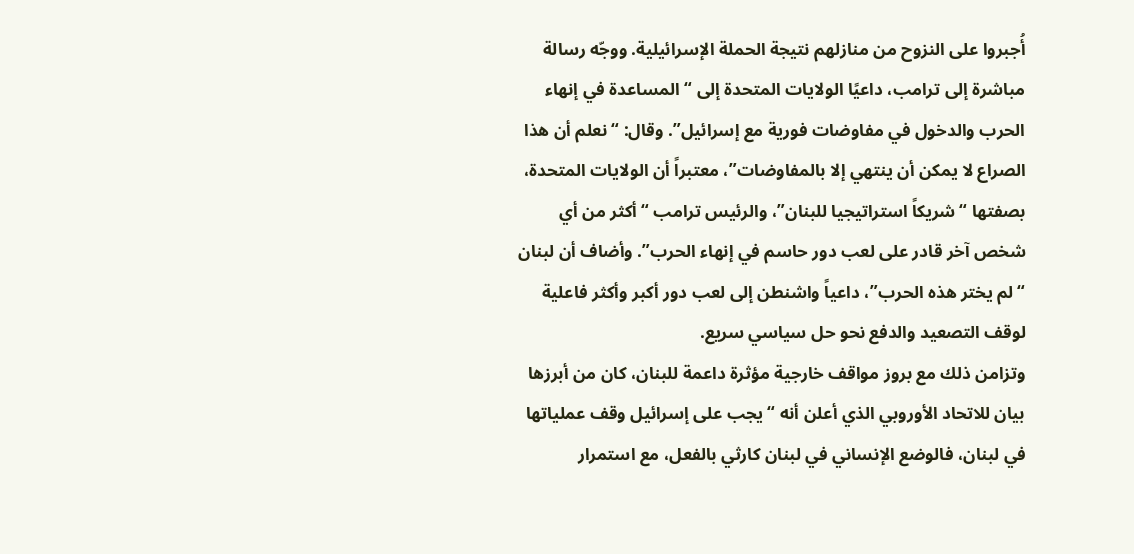أُجبروا على النزوح من منازلهم نتيجة الحملة الإسرائيلية. ووجّه رسالة مباشرة إلى ترامب، داعيًا الولايات المتحدة إلى “المساعدة في إنهاء الحرب والدخول في مفاوضات فورية مع إسرائيل”. وقال: “نعلم أن هذا الصراع لا يمكن أن ينتهي إلا بالمفاوضات”، معتبراً أن الولايات المتحدة، بصفتها “شريكاً استراتيجيا للبنان”، والرئيس ترامب “أكثر من أي شخص آخر قادر على لعب دور حاسم في إنهاء الحرب”. وأضاف أن لبنان “لم يختر هذه الحرب”، داعياً واشنطن إلى لعب دور أكبر وأكثر فاعلية لوقف التصعيد والدفع نحو حل سياسي سريع.
وتزامن ذلك مع بروز مواقف خارجية مؤثرة داعمة للبنان، كان من أبرزها بيان للاتحاد الأوروبي الذي أعلن أنه “يجب على إسرائيل وقف عملياتها في لبنان، فالوضع الإنساني في لبنان كارثي بالفعل، مع استمرار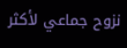نزوح جماعي لأكثر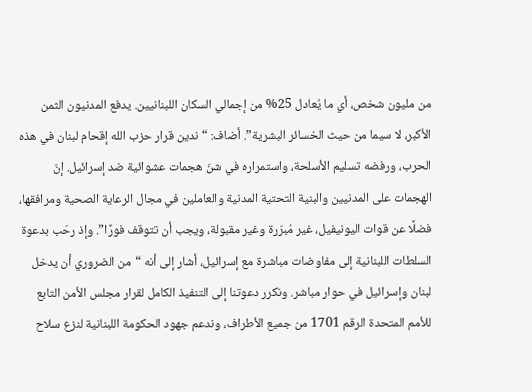من مليون شخص، أي ما يُعادل 25% من إجمالي السكان اللبنانيين. يدفع المدنيون الثمن الأكبر، لا سيما من حيث الخسائر البشرية”. أضاف: “ندين قرار حزب الله إقحام لبنان في هذه الحرب، ورفضه تسليم الأسلحة، واستمراره في شنّ هجمات عشوائية ضد إسرائيل. إنّ الهجمات على المدنيين والبنية التحتية المدنية والعاملين في مجال الرعاية الصحية ومرافقها، فضلًا عن قوات اليونيفيل، غير مُبرّرة وغير مقبولة، ويجب أن تتوقف فورًا”. وإذ رحّب بدعوة السلطات اللبنانية إلى مفاوضات مباشرة مع إسرائيل، أشار إلى أنه “من الضروري أن يدخل لبنان وإسرائيل في حوار مباشر. ونكرر دعوتنا إلى التنفيذ الكامل لقرار مجلس الأمن التابع للأمم المتحدة الرقم 1701 من جميع الأطراف، وندعم جهود الحكومة اللبنانية لنزع سلاح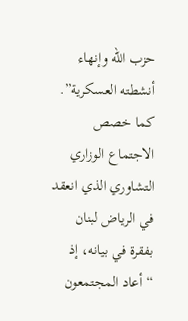حزب الله وإنهاء أنشطته العسكرية”.
كما خصص الاجتماع الوزاري التشاوري الذي انعقد في الرياض لبنان بفقرة في بيانه، إذ “أعاد المجتمعون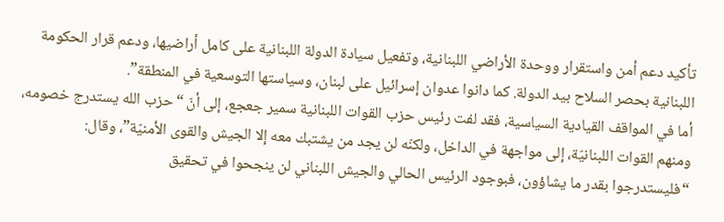تأكيد دعم أمن واستقرار ووحدة الأراضي اللبنانية، وتفعيل سيادة الدولة اللبنانية على كامل أراضيها، ودعم قرار الحكومة اللبنانية بحصر السلاح بيد الدولة. كما دانوا عدوان إسرائيل على لبنان، وسياستها التوسعية في المنطقة”.
أما في المواقف القيادية السياسية، فقد لفت رئيس حزب القوات اللبنانية سمير جعجع، إلى أنّ “حزب الله يستدرج خصومه، ومنهم القوات اللبنانيّة، إلى مواجهة في الداخل، ولكنّه لن يجد من يشتبك معه إلا الجيش والقوى الأمنيّة”، وقال: “فليستدرجوا بقدر ما يشاؤون، فبوجود الرئيس الحالي والجيش اللبناني لن ينجحوا في تحقيق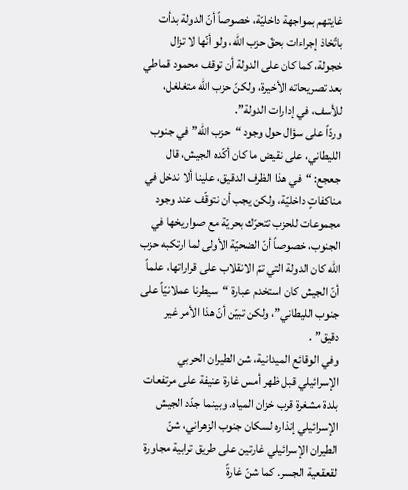غايتهم بمواجهة داخليّة، خصوصاً أنّ الدولة بدأت باتّخاذ إجراءات بحقّ حزب الله، ولو أنّها لا تزال خجولة، كما كان على الدولة أن توقف محمود قماطي بعد تصريحاته الأخيرة، ولكنّ حزب الله متغلغل، للأسف، في إدارات الدولة”.
وردّاً على سؤال حول وجود “حزب الله” في جنوب الليطاني، على نقيض ما كان أكّده الجيش، قال جعجع: “في هذا الظرف الدقيق، علينا ألا ندخل في مناكفاتٍ داخليّة، ولكن يجب أن نتوقّف عند وجود مجموعات للحزب تتحرّك بحريّة مع صواريخها في الجنوب، خصوصاً أنّ الضحيّة الأولى لما ارتكبه حزب الله كان الدولة التي تمّ الانقلاب على قراراتها، علماً أنّ الجيش كان استخدم عبارة “سيطرنا عملانيّاً على جنوب الليطاني”، ولكن تبيّن أنّ هذا الأمر غير دقيق” .
وفي الوقائع الميدانية، شن الطيران الحربي الإسرائيلي قبل ظهر أمس غارة عنيفة على مرتفعات بلدة مشغرة قرب خزان المياه. وبينما جدّد الجيش الإسرائيلي إنذاره لسكان جنوب الزهراني، شنّ الطيران الإسرائيلي غارتين على طريق ترابية مجاورة لقعقعية الجسر. كما شنّ غارةً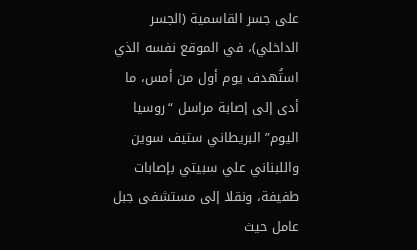على جسر القاسمية (الجسر الداخلي)، في الموقع نفسه الذي استُهدف يوم أول من أمس، ما أدى إلى إصابة مراسل “روسيا اليوم” البريطاني ستيف سوين واللبناني علي سبيتي بإصابات طفيفة، ونقلا إلى مستشفى جبل عامل حيث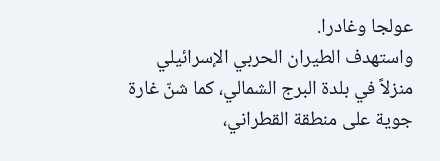عولجا وغادرا.
واستهدف الطيران الحربي الإسرائيلي منزلاً في بلدة البرج الشمالي، كما شنّ غارة جوية على منطقة القطراني،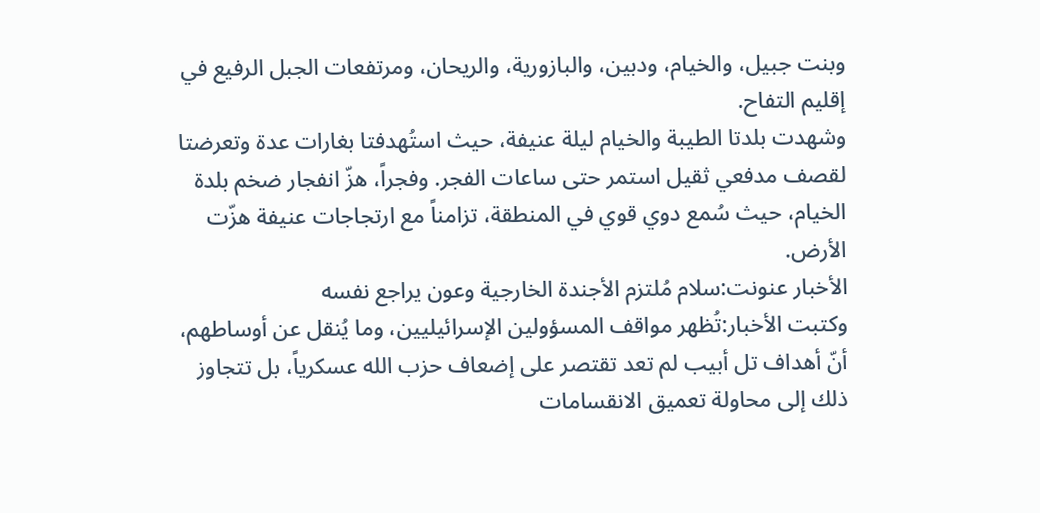وبنت جبيل، والخيام، ودبين، والبازورية، والريحان، ومرتفعات الجبل الرفيع في إقليم التفاح.
وشهدت بلدتا الطيبة والخيام ليلة عنيفة، حيث استُهدفتا بغارات عدة وتعرضتا لقصف مدفعي ثقيل استمر حتى ساعات الفجر. وفجراً، هزّ انفجار ضخم بلدة الخيام، حيث سُمع دوي قوي في المنطقة، تزامناً مع ارتجاجات عنيفة هزّت الأرض.
الأخبار عنونت:سلام مُلتزم الأجندة الخارجية وعون يراجع نفسه
وكتبت الأخبار:تُظهر مواقف المسؤولين الإسرائيليين، وما يُنقل عن أوساطهم، أنّ أهداف تل أبيب لم تعد تقتصر على إضعاف حزب الله عسكرياً، بل تتجاوز ذلك إلى محاولة تعميق الانقسامات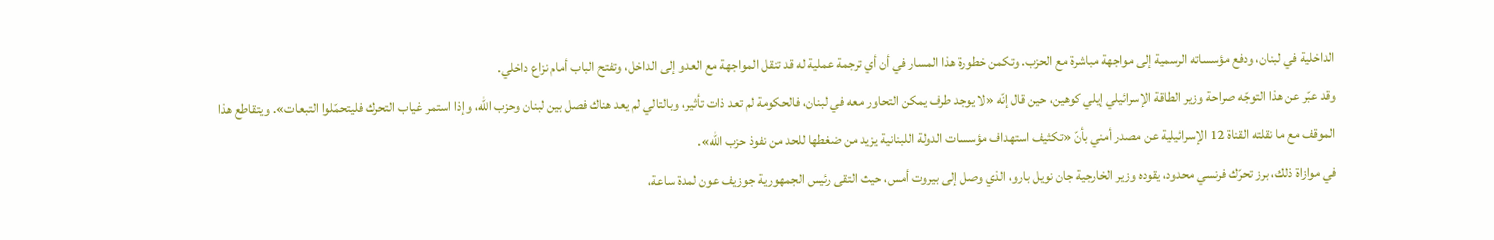الداخلية في لبنان، ودفع مؤسساته الرسمية إلى مواجهة مباشرة مع الحزب. وتكمن خطورة هذا المسار في أن أي ترجمة عملية له قد تنقل المواجهة مع العدو إلى الداخل، وتفتح الباب أمام نزاع داخلي.
وقد عبّر عن هذا التوجّه صراحة وزير الطاقة الإسرائيلي إيلي كوهين، حين قال إنّه «لا يوجد طرف يمكن التحاور معه في لبنان، فالحكومة لم تعد ذات تأثير، وبالتالي لم يعد هناك فصل بين لبنان وحزب الله، وإذا استمر غياب التحرك فليتحمّلوا التبعات». ويتقاطع هذا الموقف مع ما نقلته القناة 12 الإسرائيلية عن مصدر أمني بأنّ «تكثيف استهداف مؤسسات الدولة اللبنانية يزيد من ضغطها للحد من نفوذ حزب الله».
في موازاة ذلك، برز تحرّك فرنسي محدود، يقوده وزير الخارجية جان نويل بارو، الذي وصل إلى بيروت أمس، حيث التقى رئيس الجمهورية جوزيف عون لمدة ساعة،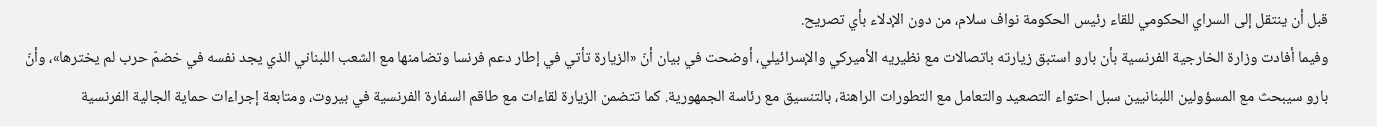قبل أن ينتقل إلى السراي الحكومي للقاء رئيس الحكومة نواف سلام، من دون الإدلاء بأي تصريح.
وفيما أفادت وزارة الخارجية الفرنسية بأن بارو استبق زيارته باتصالات مع نظيريه الأميركي والإسرائيلي، أوضحت في بيان أنّ «الزيارة تأتي في إطار دعم فرنسا وتضامنها مع الشعب اللبناني الذي يجد نفسه في خضمّ حرب لم يخترها»، وأنّ بارو سيبحث مع المسؤولين اللبنانيين سبل احتواء التصعيد والتعامل مع التطورات الراهنة، بالتنسيق مع رئاسة الجمهورية. كما تتضمن الزيارة لقاءات مع طاقم السفارة الفرنسية في بيروت، ومتابعة إجراءات حماية الجالية الفرنسية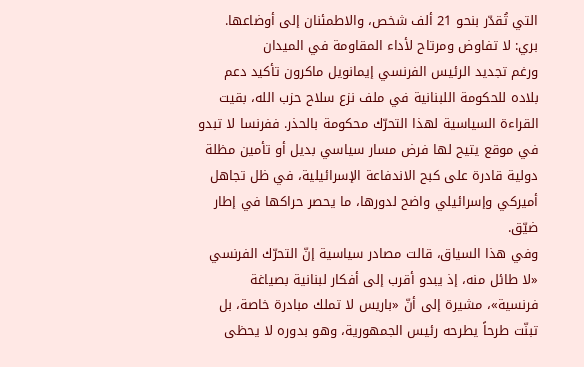التي تُقدّر بنحو 21 ألف شخص، والاطمئنان إلى أوضاعها.
بري: لا تفاوض ومرتاح لأداء المقاومة في الميدان
ورغم تجديد الرئيس الفرنسي إيمانويل ماكرون تأكيد دعم بلاده للحكومة اللبنانية في ملف نزع سلاح حزب الله، بقيت القراءة السياسية لهذا التحرّك محكومة بالحذر. ففرنسا لا تبدو في موقع يتيح لها فرض مسار سياسي بديل أو تأمين مظلة دولية قادرة على كبح الاندفاعة الإسرائيلية، في ظل تجاهل أميركي وإسرائيلي واضح لدورها، ما يحصر حراكها في إطار ضيّق.
وفي هذا السياق، قالت مصادر سياسية إنّ التحرّك الفرنسي «لا طائل منه، إذ يبدو أقرب إلى أفكار لبنانية بصياغة فرنسية»، مشيرة إلى أنّ «باريس لا تملك مبادرة خاصة، بل تبنّت طرحاً يطرحه رئيس الجمهورية، وهو بدوره لا يحظى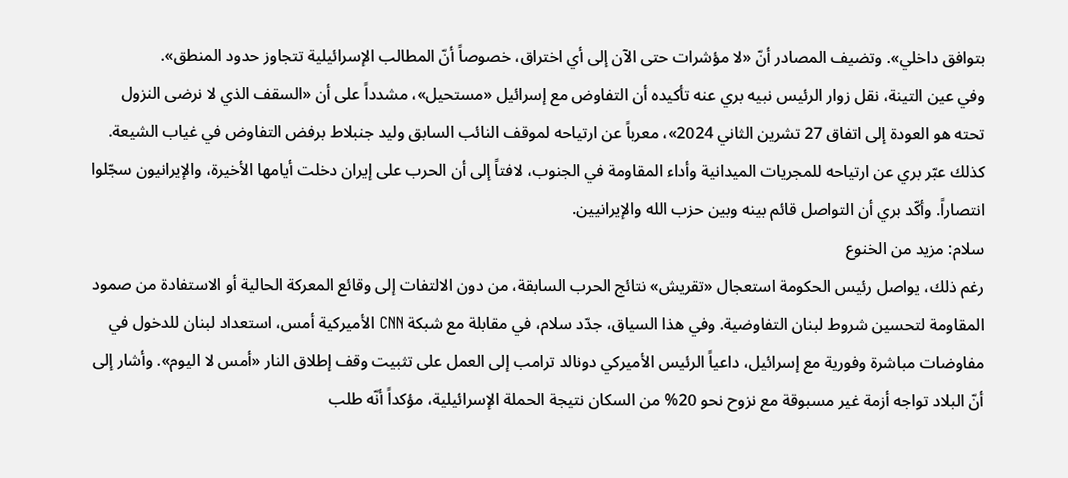بتوافق داخلي». وتضيف المصادر أنّ «لا مؤشرات حتى الآن إلى أي اختراق، خصوصاً أنّ المطالب الإسرائيلية تتجاوز حدود المنطق».
وفي عين التينة، نقل زوار الرئيس نبيه بري عنه تأكيده أن التفاوض مع إسرائيل «مستحيل»، مشدداً على أن «السقف الذي لا نرضى النزول تحته هو العودة إلى اتفاق 27 تشرين الثاني 2024»، معرباً عن ارتياحه لموقف النائب السابق وليد جنبلاط برفض التفاوض في غياب الشيعة. كذلك عبّر بري عن ارتياحه للمجريات الميدانية وأداء المقاومة في الجنوب، لافتاً إلى أن الحرب على إيران دخلت أيامها الأخيرة، والإيرانيون سجّلوا انتصاراً. وأكّد بري أن التواصل قائم بينه وبين حزب الله والإيرانيين.
سلام: مزيد من الخنوع
رغم ذلك، يواصل رئيس الحكومة استعجال «تقريش» نتائج الحرب السابقة، من دون الالتفات إلى وقائع المعركة الحالية أو الاستفادة من صمود المقاومة لتحسين شروط لبنان التفاوضية. وفي هذا السياق، جدّد سلام، في مقابلة مع شبكة CNN الأميركية أمس، استعداد لبنان للدخول في مفاوضات مباشرة وفورية مع إسرائيل، داعياً الرئيس الأميركي دونالد ترامب إلى العمل على تثبيت وقف إطلاق النار «أمس لا اليوم». وأشار إلى أنّ البلاد تواجه أزمة غير مسبوقة مع نزوح نحو 20% من السكان نتيجة الحملة الإسرائيلية، مؤكداً أنّه طلب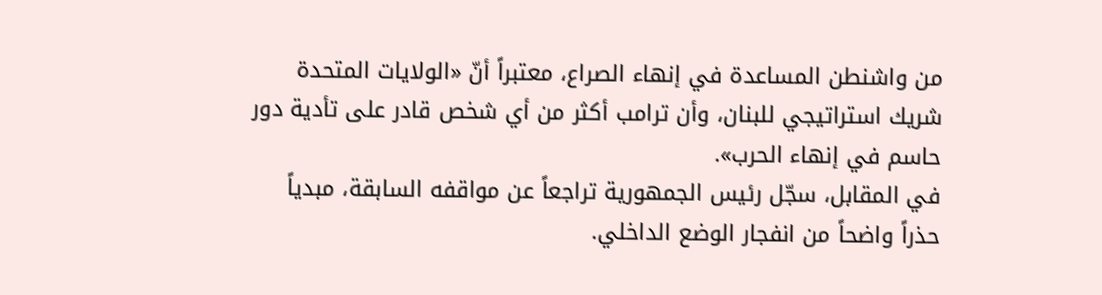من واشنطن المساعدة في إنهاء الصراع، معتبراً أنّ «الولايات المتحدة شريك استراتيجي للبنان، وأن ترامب أكثر من أي شخص قادر على تأدية دور حاسم في إنهاء الحرب».
في المقابل، سجّل رئيس الجمهورية تراجعاً عن مواقفه السابقة، مبدياً حذراً واضحاً من انفجار الوضع الداخلي.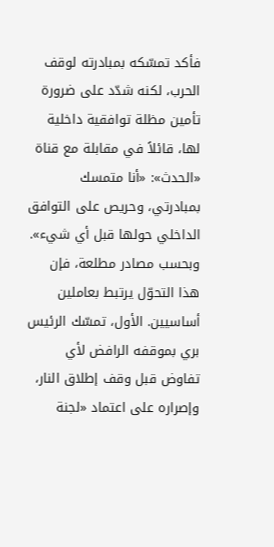فأكد تمسّكه بمبادرته لوقف الحرب، لكنه شدّد على ضرورة تأمين مظلة توافقية داخلية لها، قائلاً في مقابلة مع قناة «الحدث»: «أنا متمسك بمبادرتي، وحريص على التوافق الداخلي حولها قبل أي شيء».
وبحسب مصادر مطلعة، فإن هذا التحوّل يرتبط بعاملين أساسيين. الأول، تمسّك الرئيس بري بموقفه الرافض لأي تفاوض قبل وقف إطلاق النار، وإصراره على اعتماد «لجنة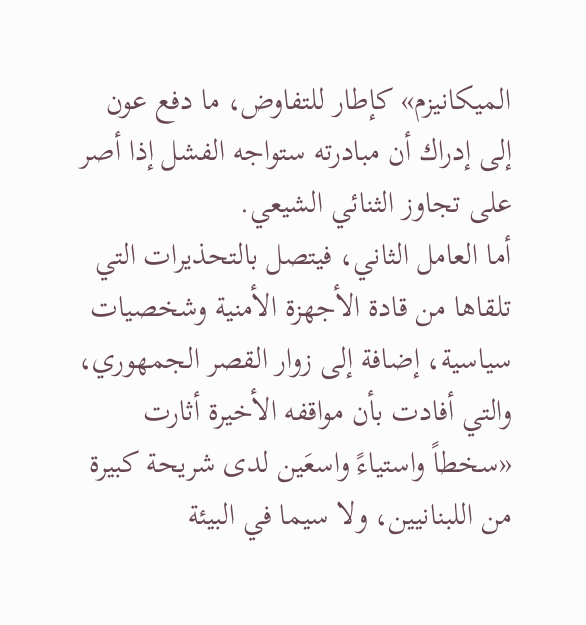الميكانيزم» كإطار للتفاوض، ما دفع عون إلى إدراك أن مبادرته ستواجه الفشل إذا أصر على تجاوز الثنائي الشيعي.
أما العامل الثاني، فيتصل بالتحذيرات التي تلقاها من قادة الأجهزة الأمنية وشخصيات سياسية، إضافة إلى زوار القصر الجمهوري، والتي أفادت بأن مواقفه الأخيرة أثارت «سخطاً واستياءً واسعَين لدى شريحة كبيرة من اللبنانيين، ولا سيما في البيئة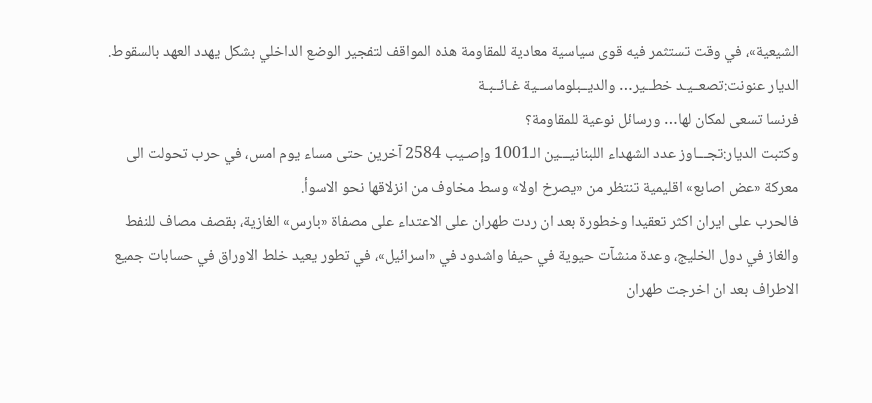الشيعية»، في وقت تستثمر فيه قوى سياسية معادية للمقاومة هذه المواقف لتفجير الوضع الداخلي بشكل يهدد العهد بالسقوط.
الديار عنونت:تصعــيـد خطــير… والديــبلوماســية غـائــبـة
فرنسا تسعى لمكان لها… ورسائل نوعية للمقاومة؟
وكتبت الديار:تجـــاوز عدد الشهداء اللبنانيـــين الـ1001 وإصـيب 2584 آخرين حتى مساء يوم امس، في حرب تحولت الى معركة «عض اصابع» اقليمية تنتظر من «يصرخ اولا» وسط مخاوف من انزلاقها نحو الاسوأ.
فالحرب على ايران اكثر تعقيدا وخطورة بعد ان ردت طهران على الاعتداء على مصفاة «بارس» الغازية، بقصف مصاف للنفط والغاز في دول الخليج، وعدة منشآت حيوية في حيفا واشدود في «اسرائيل»، في تطور يعيد خلط الاوراق في حسابات جميع الاطراف بعد ان اخرجت طهران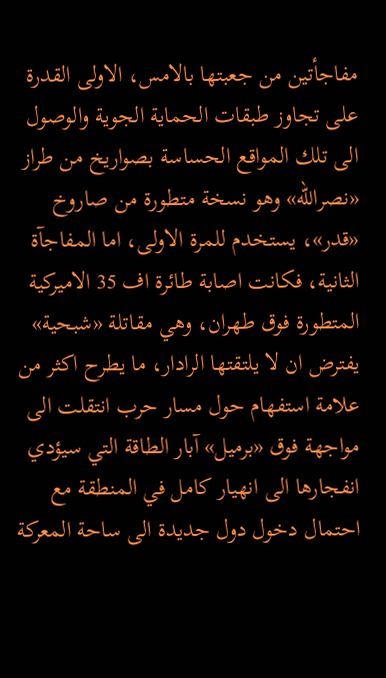مفاجأتين من جعبتها بالامس، الاولى القدرة على تجاوز طبقات الحماية الجوية والوصول الى تلك المواقع الحساسة بصواريخ من طراز «نصرالله» وهو نسخة متطورة من صاروخ «قدر»، يستخدم للمرة الاولى، اما المفاجآة الثانية، فكانت اصابة طائرة اف 35 الاميركية المتطورة فوق طهران، وهي مقاتلة «شبحية» يفترض ان لا يلتقتها الرادار، ما يطرح اكثر من علامة استفهام حول مسار حرب انتقلت الى مواجهة فوق «برميل» آبار الطاقة التي سيؤدي انفجارها الى انهيار كامل في المنطقة مع احتمال دخول دول جديدة الى ساحة المعركة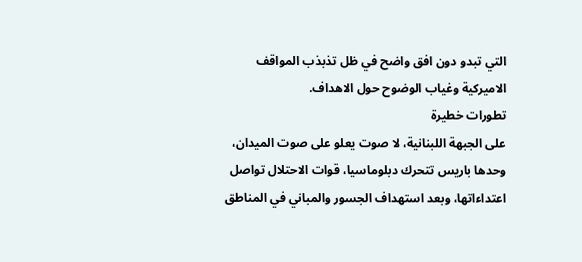التي تبدو دون افق واضح في ظل تذبذب المواقف الاميركية وغياب الوضوح حول الاهداف.
تطورات خطيرة
على الجبهة اللبنانية، لا صوت يعلو على صوت الميدان، وحدها باريس تتحرك دبلوماسيا، قوات الاحتلال تواصل اعتداءاتها، وبعد استهداف الجسور والمباني في المناطق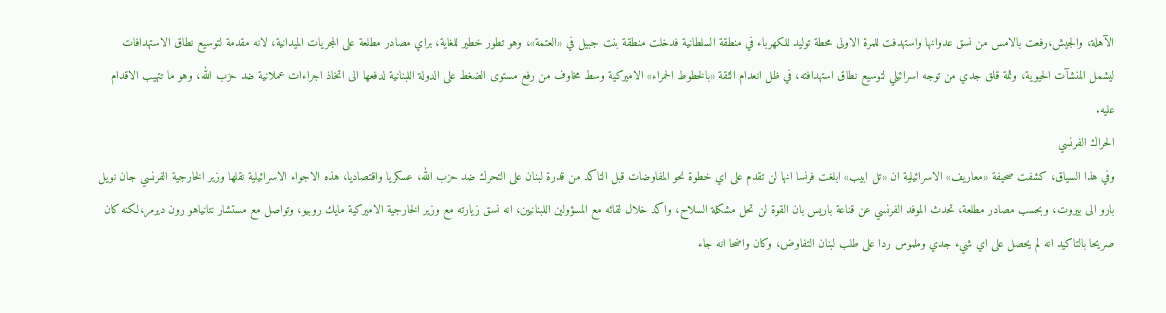الآهلة، والجيش،رفعت بالامس من نسق عدوانها واستهدفت للمرة الاولى محطة توليد للكهرباء في منطقة السلطانية فدخلت منطقة بنت جبيل في «العتمة»، وهو تطور خطير للغاية، براي مصادر مطلعة على المجريات الميدانية، لانه مقدمة لتوسيع نطاق الاستهدافات ليشمل المنشآت الحيوية، وثمة قلق جدي من توجه اسرائيلي لتوسيع نطاق استهدافته، في ظل انعدام الثقة «بالخطوط الحمراء» الاميركية وسط مخاوف من رفع مستوى الضغط على الدولة اللبنانية لدفعها الى اتخاذ اجراءات عملانية ضد حزب الله، وهو ما تتهيب الاقدام عليه.
الحراك الفرنسي
وفي هذا السياق، كشفت صحيفة «معاريف» الاسرائيلية ان «تل ابيب» ابلغت فرنسا انها لن تقدم على اي خطوة نحو المفاوضات قبل التاكد من قدرة لبنان على التحرك ضد حزب الله، عسكريا واقتصاديا، هذه الاجواء الاسرائيلية نقلها وزير الخارجية الفرنسي جان نويل بارو الى بيروت، وبحسب مصادر مطلعة، تحدث الموفد الفرنسي عن قناعة باريس بان القوة لن تحل مشكلة السلاح، واكد خلال لقائه مع المسؤولين اللبنانيين، انه نسق زيارته مع وزير الخارجية الاميركية مايك روبيو، وتواصل مع مستشار نتانياهو رون ديرمر،لكنه كان صريحا بالتاكيد انه لم يحصل على اي شيء جدي وملموس ردا على طلب لبنان التفاوض، وكان واضحا انه جاء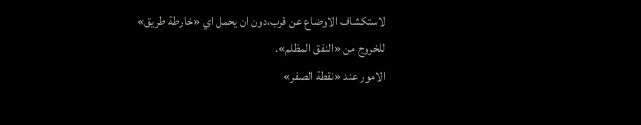لاستكشاف الاوضاع عن قرب،دون ان يحمل اي «خارطة طريق» للخروج من «النفق المظلم».
الامور عند «نقطة الصفر»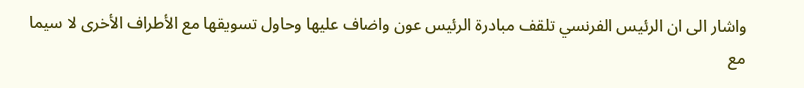واشار الى ان الرئيس الفرنسي تلقف مبادرة الرئيس عون واضاف عليها وحاول تسويقها مع الأطراف الأخرى لا سيما مع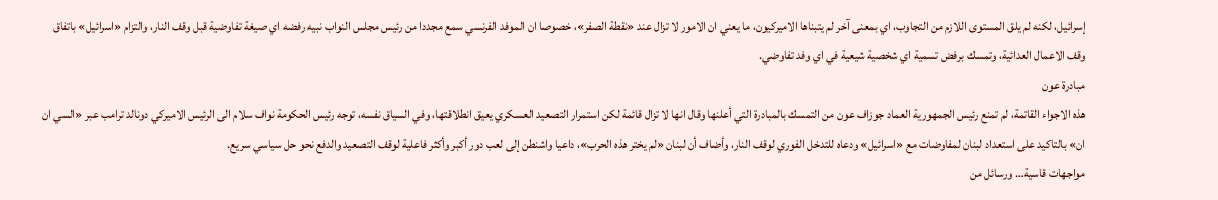إسرائيل، لكنه لم يلق المستوى اللازم من التجاوب، اي بمعنى آخر لم يتبناها الاميركيون، ما يعني ان الامور لا تزال عند «نقطة الصفر»، خصوصا ان الموفد الفرنسي سمع مجددا من رئيس مجلس النواب نبيه رفضه اي صيغة تفاوضية قبل وقف النار، والتزام «اسرائيل» باتفاق وقف الاعمال العدائية، وتمسك برفض تسمية اي شخصية شيعية في اي وفد تفاوضي.
مبادرة عون
هذه الاجواء القاتمة، لم تمنع رئيس الجمهورية العماد جوزاف عون من التمسك بالمبادرة التي أعلنها وقال انها لا تزال قائمة لكن استمرار التصعيد العسكري يعيق انطلاقتها، وفي السياق نفسه، توجه رئيس الحكومة نواف سلام الى الرئيس الاميركي دونالد ترامب عبر «السي ان ان» بالتاكيد على استعداد لبنان لمفاوضات مع «اسرائيل» ودعاه للتدخل الفوري لوقف النار، وأضاف أن لبنان «لم يختر هذه الحرب»، داعيا واشنطن إلى لعب دور أكبر وأكثر فاعلية لوقف التصعيد والدفع نحو حل سياسي سريع.
مواجهات قاسية… ورسائل من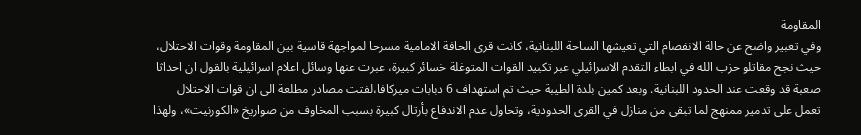المقاومة
وفي تعبير واضح عن حالة الانفصام التي تعيشها الساحة اللبنانية، كانت قرى الحافة الامامية مسرحا لمواجهة قاسية بين المقاومة وقوات الاحتلال، حيث نجح مقاتلو حزب الله في ابطاء التقدم الاسرائيلي عبر تكبيد القوات المتوغلة خسائر كبيرة، عبرت عنها وسائل اعلام اسرائيلية بالقول ان احداثا صعبة قد وقعت عند الحدود اللبنانية. وبعد كمين بلدة الطيبة حيث تم استهداف 6 دبابات ميركافا،لفتت مصادر مطلعة الى ان قوات الاحتلال تعمل على تدمير ممنهج لما تبقى من منازل في القرى الحدودية، وتحاول عدم الاندفاع بأرتال كبيرة بسبب المخاوف من صواريخ «الكورنيت»، ولهذا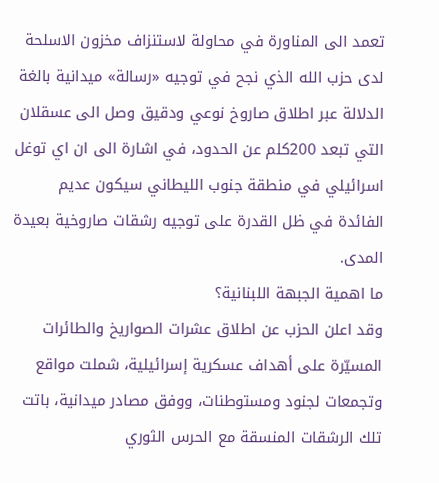تعمد الى المناورة في محاولة لاستنزاف مخزون الاسلحة لدى حزب الله الذي نجح في توجيه «رسالة» ميدانية بالغة الدلالة عبر اطلاق صاروخ نوعي ودقيق وصل الى عسقلان التي تبعد 200كلم عن الحدود، في اشارة الى ان اي توغل اسرائيلي في منطقة جنوب الليطاني سيكون عديم الفائدة في ظل القدرة على توجيه رشقات صاروخية بعيدة المدى.
ما اهمية الجبهة اللبنانية؟
وقد اعلن الحزب عن اطلاق عشرات الصواريخ والطائرات المسيّرة على أهداف عسكرية إسرائيلية، شملت مواقع وتجمعات لجنود ومستوطنات، ووفق مصادر ميدانية، باتت تلك الرشقات المنسقة مع الحرس الثوري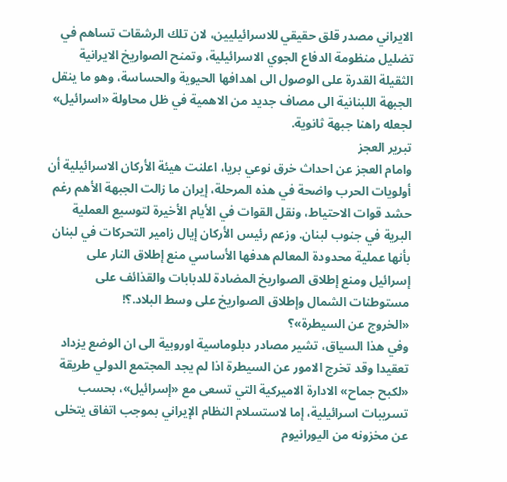الايراني مصدر قلق حقيقي للاسرائيليين، لان تلك الرشقات تساهم في تضليل منظومة الدفاع الجوي الاسرائيلية، وتمنح الصواريخ الايرانية الثقيلة القدرة على الوصول الى اهدافها الحيوية والحساسة، وهو ما ينقل الجبهة اللبنانية الى مصاف جديد من الاهمية في ظل محاولة «اسرائيل» لجعله راهنا جبهة ثانوية.
تبرير العجز
وامام العجز عن احداث خرق نوعي بريا، اعلنت هيئة الأركان الاسرائيلية أن أولويات الحرب واضحة في هذه المرحلة، إيران ما زالت الجبهة الأهم رغم حشد قوات الاحتياط، ونقل القوات في الأيام الأخيرة لتوسيع العملية البرية في جنوب لبنان. وزعم رئيس الأركان إيال زامير التحركات في لبنان بأنها عملية محدودة المعالم هدفها الأساسي منع إطلاق النار على إسرائيل ومنع إطلاق الصواريخ المضادة للدبابات والقذائف على مستوطنات الشمال وإطلاق الصواريخ على وسط البلاد.؟!
«الخروج عن السيطرة»؟
وفي هذا السياق، تشير مصادر دبلوماسية اوروبية الى ان الوضع يزداد تعقيدا وقد تخرج الامور عن السيطرة اذا لم يجد المجتمع الدولي طريقة «لكبح جماح» الادارة الاميركية التي تسعى مع «إسرائيل»، بحسب تسريبات اسرائيلية، إما لاستسلام النظام الإيراني بموجب اتفاق يتخلى عن مخزونه من اليورانيوم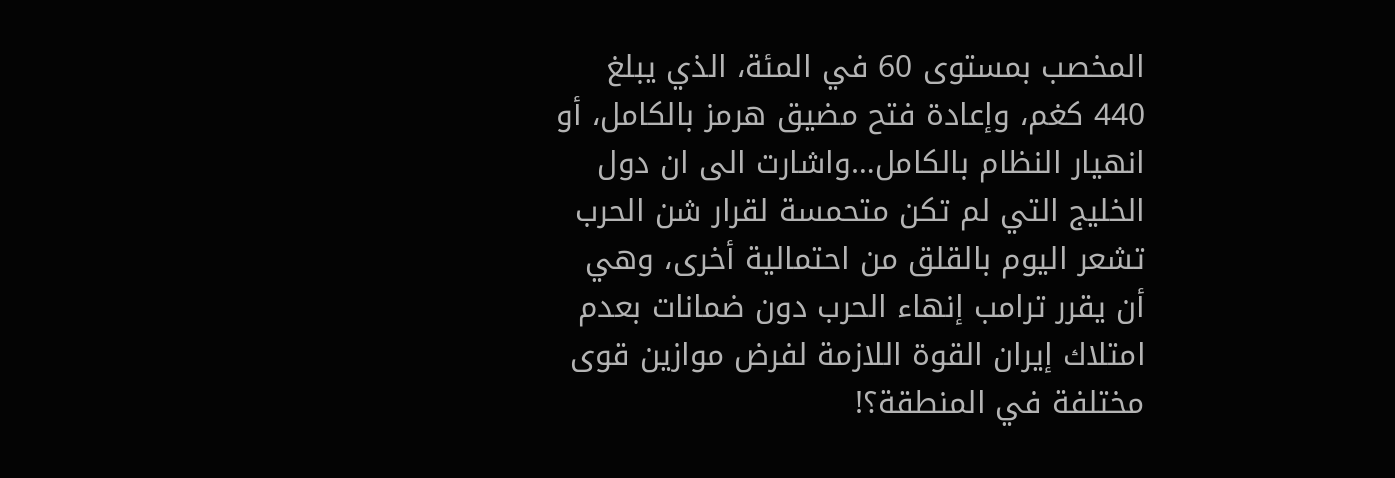المخصب بمستوى 60 في المئة، الذي يبلغ 440 كغم، وإعادة فتح مضيق هرمز بالكامل، أو انهيار النظام بالكامل…واشارت الى ان دول الخليج التي لم تكن متحمسة لقرار شن الحرب تشعر اليوم بالقلق من احتمالية أخرى، وهي أن يقرر ترامب إنهاء الحرب دون ضمانات بعدم امتلاك إيران القوة اللازمة لفرض موازين قوى مختلفة في المنطقة؟!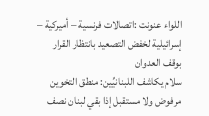اللواء عنونت :اتصالات فرنسية – أميركية – إسرائيلية لخفض التصعيد بانتظار القرار بوقف العدوان
سلام يكاشف اللبنانيِّين: منطق التخوين مرفوض ولا مستقبل إذا بقي لبنان نصف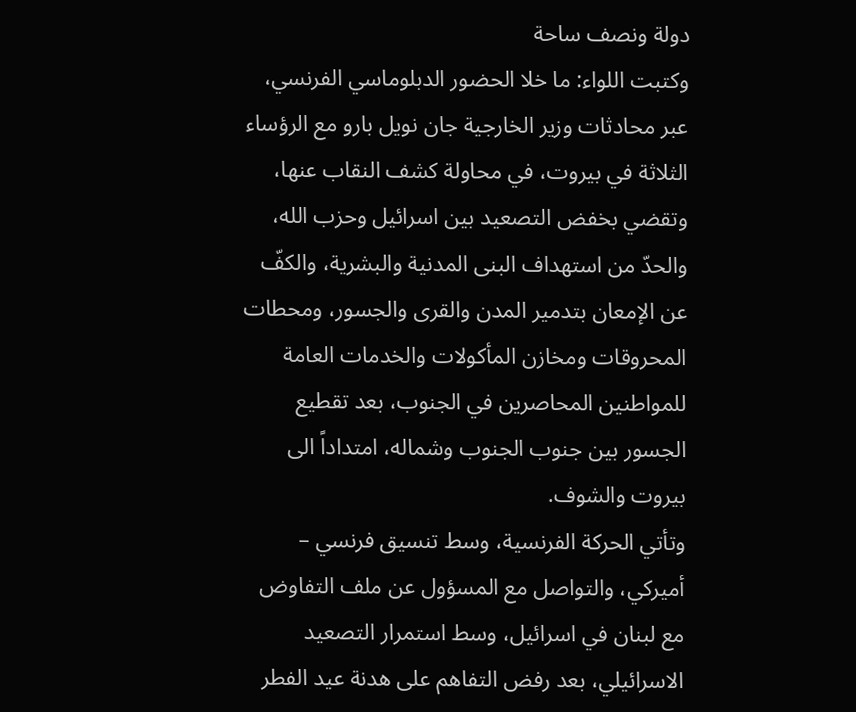دولة ونصف ساحة
وكتبت اللواء: ما خلا الحضور الدبلوماسي الفرنسي، عبر محادثات وزير الخارجية جان نويل بارو مع الرؤساء الثلاثة في بيروت، في محاولة كشف النقاب عنها، وتقضي بخفض التصعيد بين اسرائيل وحزب الله، والحدّ من استهداف البنى المدنية والبشرية، والكفّ عن الإمعان بتدمير المدن والقرى والجسور، ومحطات المحروقات ومخازن المأكولات والخدمات العامة للمواطنين المحاصرين في الجنوب، بعد تقطيع الجسور بين جنوب الجنوب وشماله، امتداداً الى بيروت والشوف.
وتأتي الحركة الفرنسية، وسط تنسيق فرنسي – أميركي، والتواصل مع المسؤول عن ملف التفاوض مع لبنان في اسرائيل، وسط استمرار التصعيد الاسرائيلي، بعد رفض التفاهم على هدنة عيد الفطر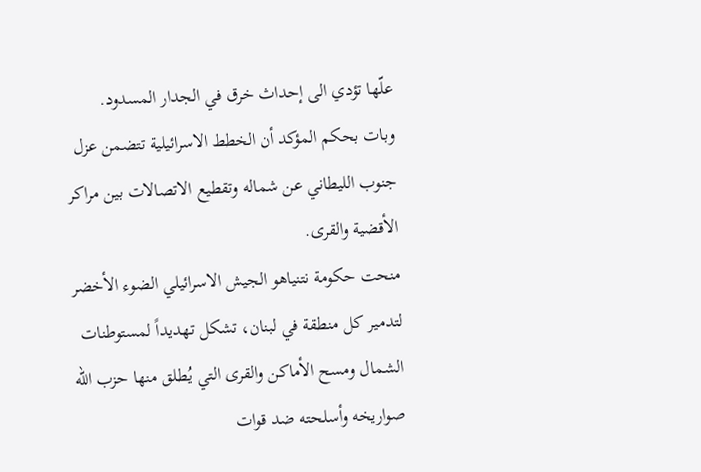علّها تؤدي الى إحداث خرق في الجدار المسدود.
وبات بحكم المؤكد أن الخطط الاسرائيلية تتضمن عزل جنوب الليطاني عن شماله وتقطيع الاتصالات بين مراكر الأقضية والقرى.
منحت حكومة نتنياهو الجيش الاسرائيلي الضوء الأخضر لتدمير كل منطقة في لبنان، تشكل تهديداً لمستوطنات الشمال ومسح الأماكن والقرى التي يُطلق منها حزب الله صواريخه وأسلحته ضد قوات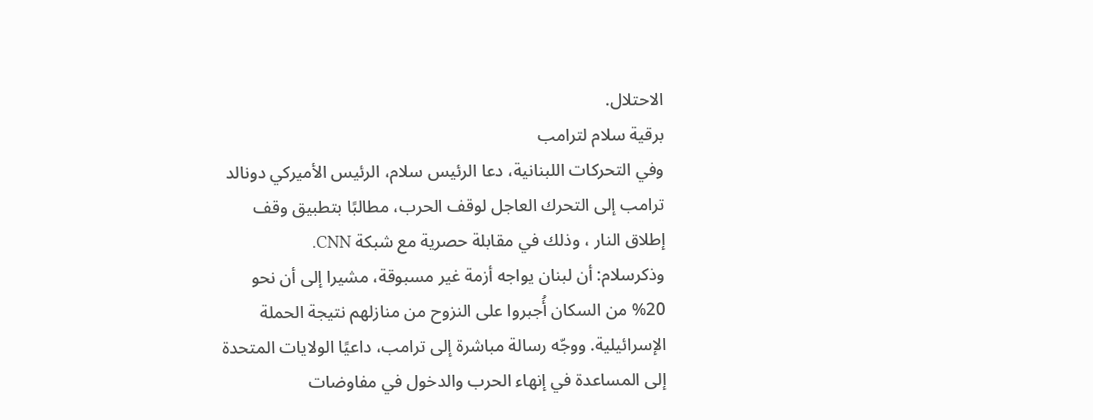الاحتلال.
برقية سلام لترامب
وفي التحركات اللبنانية، دعا الرئيس سلام، الرئيس الأميركي دونالد ترامب إلى التحرك العاجل لوقف الحرب، مطالبًا بتطبيق وقف إطلاق النار ، وذلك في مقابلة حصرية مع شبكة CNN.
وذكرسلام: أن لبنان يواجه أزمة غير مسبوقة، مشيرا إلى أن نحو 20% من السكان أُجبروا على النزوح من منازلهم نتيجة الحملة الإسرائيلية. ووجّه رسالة مباشرة إلى ترامب، داعيًا الولايات المتحدة إلى المساعدة في إنهاء الحرب والدخول في مفاوضات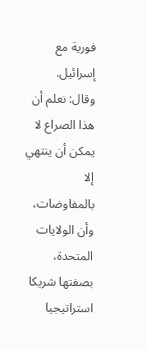فورية مع إسرائيل.
وقال: نعلم أن هذا الصراع لا يمكن أن ينتهي إلا بالمفاوضات، وأن الولايات المتحدة، بصفتها شريكا استراتيجيا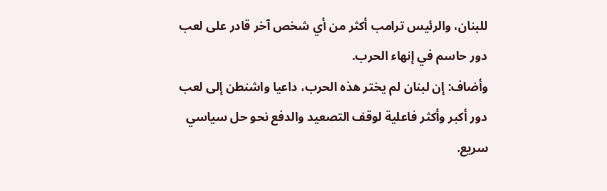للبنان، والرئيس ترامب أكثر من أي شخص آخر قادر على لعب دور حاسم في إنهاء الحرب.
وأضاف: إن لبنان لم يختر هذه الحرب، داعيا واشنطن إلى لعب دور أكبر وأكثر فاعلية لوقف التصعيد والدفع نحو حل سياسي سريع.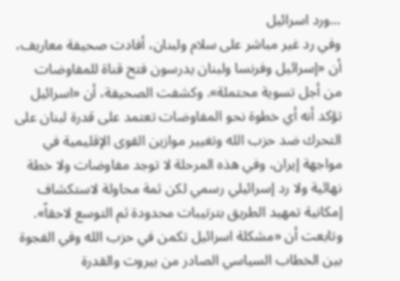…ورد اسرائيل
وفي رد غير مباشر على سلام ولبنان، أفادت صحيفة معاريف، أن «إسرائيل وفرنسا ولبنان يدرسون فتح قناة للمفاوضات من أجل تسوية محتملة». وكشفت الصحيفة، أن «اسرائيل تؤكد أنه أي خطوة نحو المفاوضات تعتمد على قدرة لبنان على التحرك ضد حزب الله وتغيير موازين القوى الإقليمية في مواجهة إيران، وفي هذه المرحلة لا توجد مفاوضات ولا خطة نهائية ولا رد إسرائيلي رسمي لكن ثمة محاولة لاستكشاف إمكانية تمهيد الطريق بترتيبات محدودة ثم التوسع لاحقاً».
وتابعت أن «مشكلة اسرائيل تكمن في حزب الله وفي الفجوة بين الخطاب السياسي الصادر من بيروت والقدرة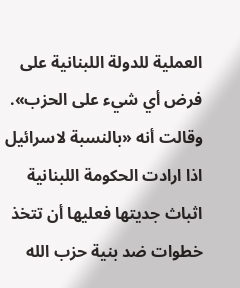العملية للدولة اللبنانية على فرض أي شيء على الحزب».
وقالت أنه «بالنسبة لاسرائيل اذا ارادت الحكومة اللبنانية اثباث جديتها فعليها أن تتخذ خطوات ضد بنية حزب الله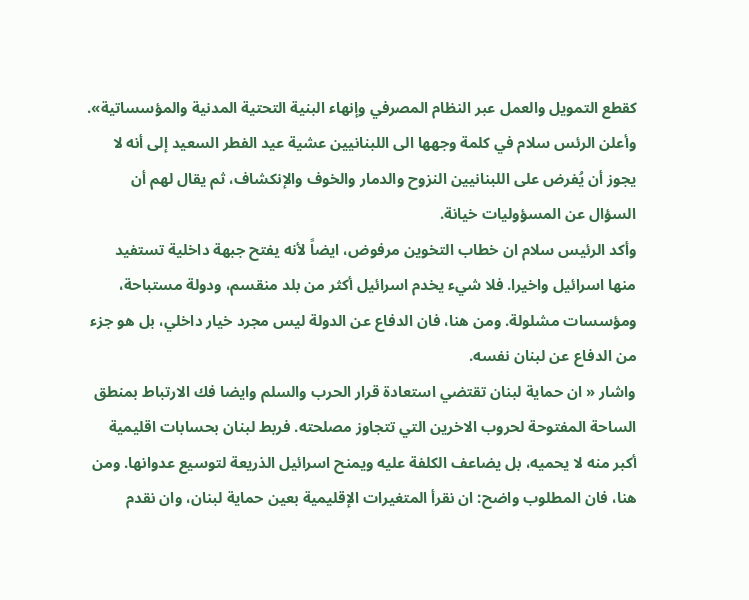كقطع التمويل والعمل عبر النظام المصرفي وإنهاء البنية التحتية المدنية والمؤسساتية».
وأعلن الرئس سلام في كلمة وجهها الى اللبنانيين عشية عيد الفطر السعيد إلى أنه لا يجوز أن يُفرض على اللبنانيين النزوح والدمار والخوف والإنكشاف، ثم يقال لهم أن السؤال عن المسؤوليات خيانة.
وأكد الرئيس سلام ان خطاب التخوين مرفوض، ايضاً لأنه يفتح جبهة داخلية تستفيد منها اسرائيل واخيرا. فلا شيء يخدم اسرائيل أكثر من بلد منقسم، ودولة مستباحة، ومؤسسات مشلولة. ومن هنا، فان الدفاع عن الدولة ليس مجرد خيار داخلي، بل هو جزء من الدفاع عن لبنان نفسه.
واشار « ان حماية لبنان تقتضي استعادة قرار الحرب والسلم وايضا فك الارتباط بمنطق الساحة المفتوحة لحروب الاخرين التي تتجاوز مصلحته. فربط لبنان بحسابات اقليمية أكبر منه لا يحميه، بل يضاعف الكلفة عليه ويمنح اسرائيل الذريعة لتوسيع عدوانها. ومن هنا، فان المطلوب واضح: ان نقرأ المتغيرات الإقليمية بعين حماية لبنان، وان نقدم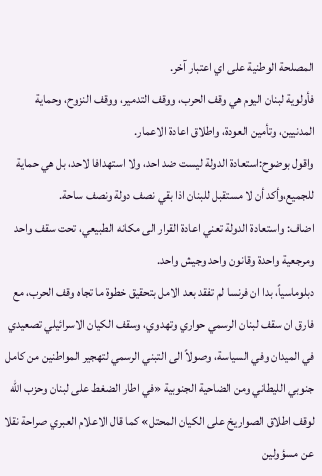المصلحة الوطنية على اي اعتبار آخر.
فأولوية لبنان اليوم هي وقف الحرب، ووقف التدمير، ووقف النزوح، وحماية المدنيين، وتأمين العودة، واطلاق اعادة الاعمار.
واقول بوضوح:استعادة الدولة ليست ضد احد، ولا استهدافا لاحد، بل هي حماية للجميع،وأكد أن لا مستقبل للبنان اذا بقي نصف دولة ونصف ساحة.
اضاف: واستعادة الدولة تعني اعادة القرار الى مكانه الطبيعي، تحت سقف واحد ومرجعية واحدة وقانون واحد وجيش واحد.
دبلوماسياً، بدا ان فرنسا لم تفقد بعد الامل بتحقيق خطوة ما تجاه وقف الحرب، مع فارق ان سقف لبنان الرسمي حواري وتهدوي، وسقف الكيان الاسرائيلي تصعيدي في الميدان وفي السياسة، وصولاً الى التبني الرسمي لتهجير المواطنين من كامل جنوبي الليطاني ومن الضاحية الجنوبية «في اطار الضغط على لبنان وحزب الله لوقف اطلاق الصواريخ على الكيان المحتل» كما قال الاعلام العبري صراحة نقلا عن مسؤولين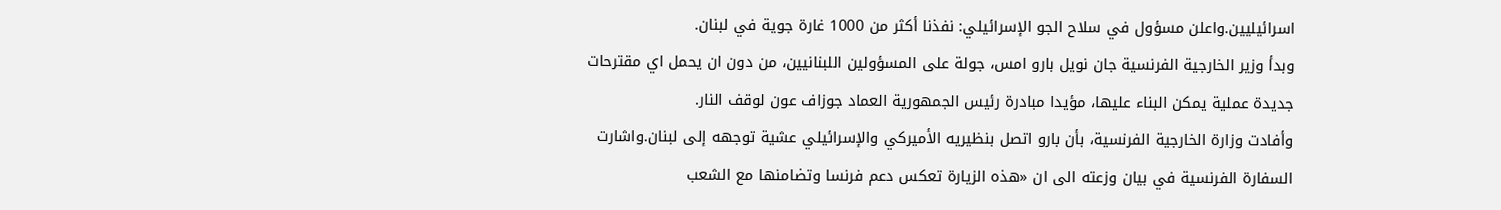اسرائيليين.واعلن مسؤول في سلاح الجو الإسرائيلي: نفذنا أكثر من 1000 غارة جوية في لبنان.
وبدأ وزير الخارجية الفرنسية جان نويل بارو امس، جولة على المسؤولين اللبنانيين، من دون ان يحمل اي مقترحات جديدة عملية يمكن البناء عليها، مؤيدا مبادرة رئيس الجمهورية العماد جوزاف عون لوقف النار.
وأفادت وزارة الخارجية الفرنسية، بأن بارو اتصل بنظيريه الأميركي والإسرائيلي عشية توجهه إلى لبنان.واشارت السفارة الفرنسية في بيان وزعته الى ان «هذه الزيارة تعكس دعم فرنسا وتضامنها مع الشعب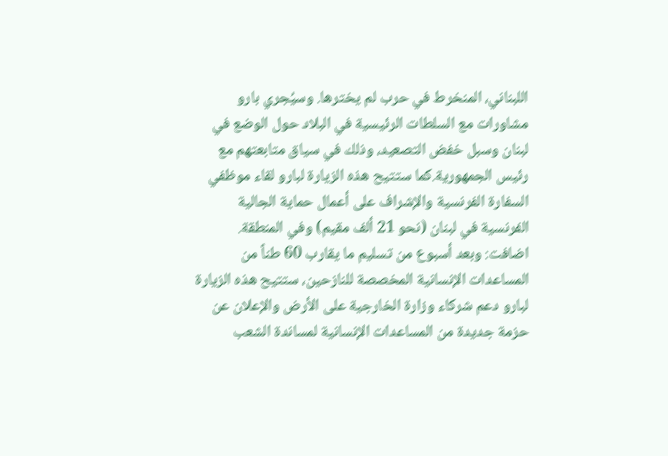اللبناني، المنخرط في حرب لم يخترها. وسيُجري بارو مشاورات مع السلطات الرئيسية في البلاد حول الوضع في لبنان وسبل خفض التصعيد، وذلك في سياق متابعتهم مع رئيس الجمهورية.كما ستتيح هذه الزيارة لبارو لقاء موظفي السفارة الفرنسية والإشراف على أعمال حماية الجالية الفرنسية في لبنان (نحو 21 ألف مقيم) وفي المنطقة.
اضافت: وبعد أسبوع من تسليم ما يقارب 60 طناً من المساعدات الإنسانية المخصصة للنازحين، ستتيح هذه الزيارة لبارو دعم شركاء وزارة الخارجية على الأرض والإعلان عن حزمة جديدة من المساعدات الإنسانية لمساندة الشعب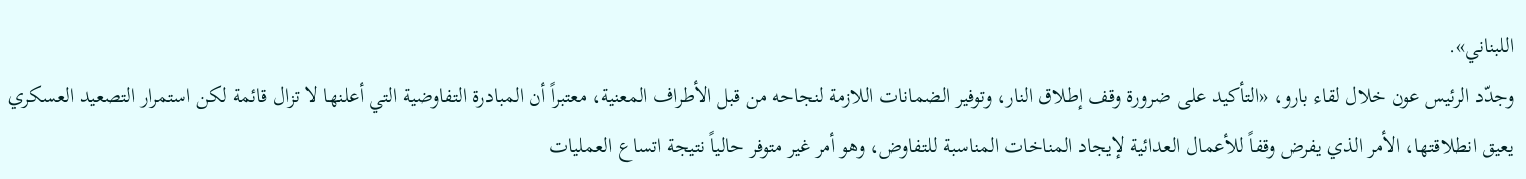اللبناني».
وجدّد الرئيس عون خلال لقاء بارو، «التأكيد على ضرورة وقف إطلاق النار، وتوفير الضمانات اللازمة لنجاحه من قبل الأطراف المعنية، معتبراً أن المبادرة التفاوضية التي أعلنها لا تزال قائمة لكن استمرار التصعيد العسكري يعيق انطلاقتها، الأمر الذي يفرض وقفاً للأعمال العدائية لإيجاد المناخات المناسبة للتفاوض، وهو أمر غير متوفر حالياً نتيجة اتساع العمليات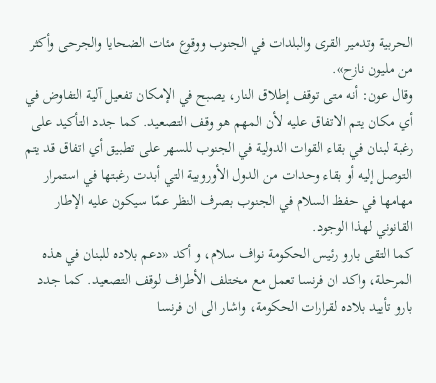الحربية وتدمير القرى والبلدات في الجنوب ووقوع مئات الضحايا والجرحى وأكثر من مليون نازح».
وقال عون: أنه متى توقف إطلاق النار، يصبح في الإمكان تفعيل آلية التفاوض في أي مكان يتم الاتفاق عليه لأن المهم هو وقف التصعيد. كما جدد التأكيد على رغبة لبنان في بقاء القوات الدولية في الجنوب للسهر على تطبيق أي اتفاق قد يتم التوصل إليه أو بقاء وحدات من الدول الأوروبية التي أبدت رغبتها في استمرار مهامها في حفظ السلام في الجنوب بصرف النظر عمّا سيكون عليه الإطار القانوني لهذا الوجود.
كما التقى بارو رئيس الحكومة نواف سلام، و أكد «دعم بلاده للبنان في هذه المرحلة، واكد ان فرنسا تعمل مع مختلف الأطراف لوقف التصعيد. كما جدد بارو تأييد بلاده لقرارات الحكومة، واشار الى ان فرنسا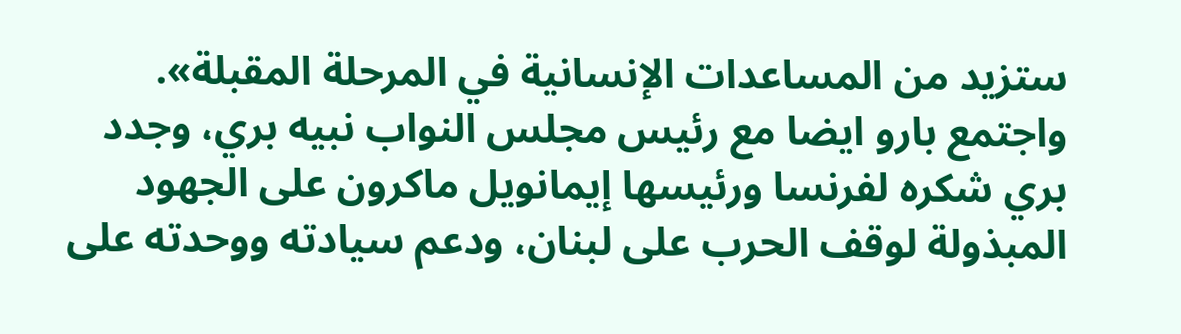ستزيد من المساعدات الإنسانية في المرحلة المقبلة».
واجتمع بارو ايضا مع رئيس مجلس النواب نبيه بري، وجدد بري شكره لفرنسا ورئيسها إيمانويل ماكرون على الجهود المبذولة لوقف الحرب على لبنان، ودعم سيادته ووحدته على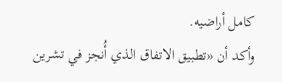كامل أراضيه.
وأكد أن «تطبيق الاتفاق الذي أُنجز في تشرين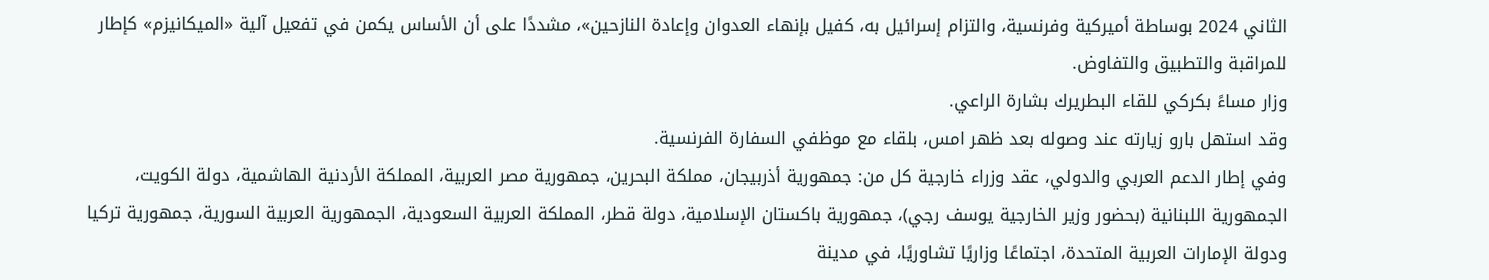الثاني 2024 بوساطة أميركية وفرنسية، والتزام إسرائيل به، كفيل بإنهاء العدوان وإعادة النازحين»، مشددًا على أن الأساس يكمن في تفعيل آلية «الميكانيزم» كإطار للمراقبة والتطبيق والتفاوض.
وزار مساءً بكركي للقاء البطريرك بشارة الراعي.
وقد استهل بارو زيارته عند وصوله بعد ظهر امس، بلقاء مع موظفي السفارة الفرنسية.
وفي إطار الدعم العربي والدولي، عقد وزراء خارجية كل من: جمهورية أذربيجان، مملكة البحرين، جمهورية مصر العربية، المملكة الأردنية الهاشمية، دولة الكويت، الجمهورية اللبنانية (بحضور وزير الخارجية يوسف رجي)، جمهورية باكستان الإسلامية، دولة قطر، المملكة العربية السعودية، الجمهورية العربية السورية، جمهورية تركيا ودولة الإمارات العربية المتحدة، اجتماعًا وزاريًا تشاوريًا، في مدينة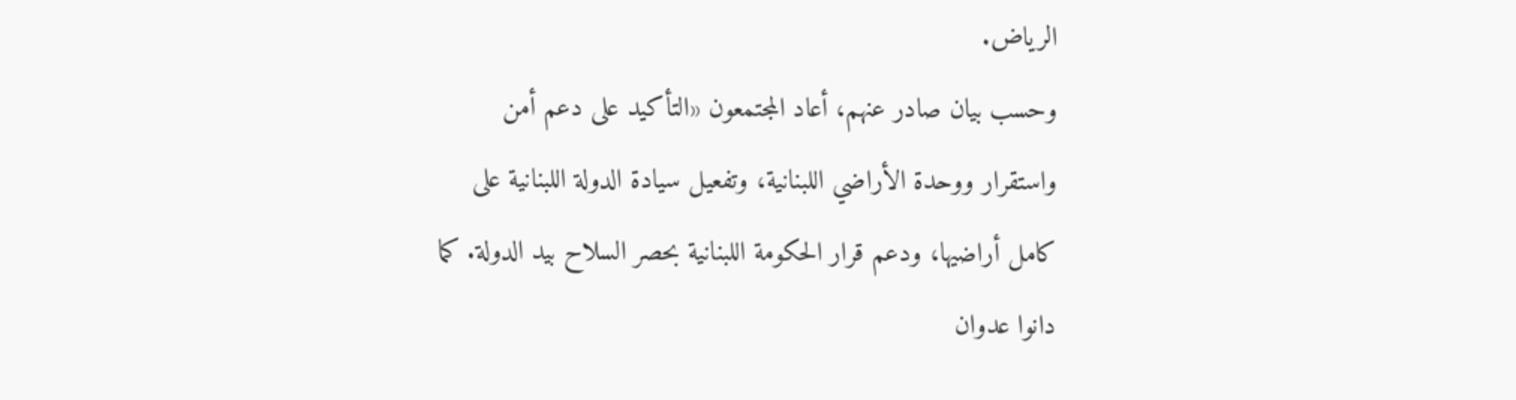الرياض.
وحسب بيان صادر عنهم، أعاد المجتمعون «التأكيد على دعم أمن واستقرار ووحدة الأراضي اللبنانية، وتفعيل سيادة الدولة اللبنانية على كامل أراضيها، ودعم قرار الحكومة اللبنانية بحصر السلاح بيد الدولة. كما دانوا عدوان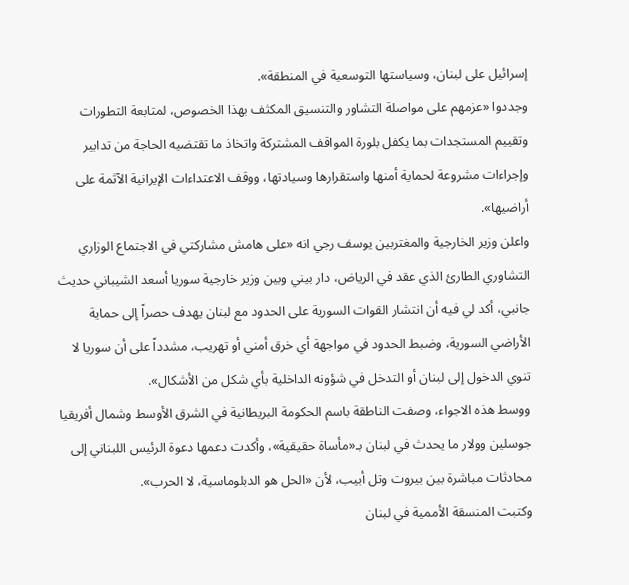إسرائيل على لبنان، وسياستها التوسعية في المنطقة».
وجددوا «عزمهم على مواصلة التشاور والتنسيق المكثف بهذا الخصوص، لمتابعة التطورات وتقييم المستجدات بما يكفل بلورة المواقف المشتركة واتخاذ ما تقتضيه الحاجة من تدابير وإجراءات مشروعة لحماية أمنها واستقرارها وسيادتها، ووقف الاعتداءات الإيرانية الآثمة على أراضيها».
واعلن وزير الخارجية والمغتربين يوسف رجي انه «على هامش مشاركتي في الاجتماع الوزاري التشاوري الطارئ الذي عقد في الرياض، دار بيني وبين وزير خارجية سوريا أسعد الشيباني حديث جانبي، أكد لي فيه أن انتشار القوات السورية على الحدود مع لبنان يهدف حصراً إلى حماية الأراضي السورية، وضبط الحدود في مواجهة أي خرق أمني أو تهريب، مشدداً على أن سوريا لا تنوي الدخول إلى لبنان أو التدخل في شؤونه الداخلية بأي شكل من الأشكال».
ووسط هذه الاجواء، وصفت الناطقة باسم الحكومة البريطانية في الشرق الأوسط وشمال أفريقيا جوسلين وولار ما يحدث في لبنان بـ«مأساة حقيقية»، وأكدت دعمها دعوة الرئيس اللبناني إلى محادثات مباشرة بين بيروت وتل أبيب، لأن «الحل هو الدبلوماسية، لا الحرب».
وكتبت المنسقة الأممية في لبنان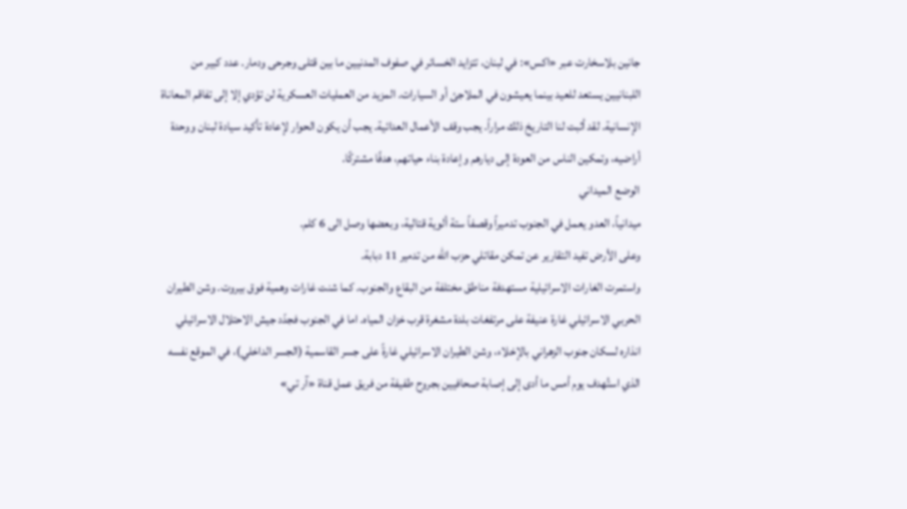جانين بلاسخارت عبر «اكس»: في لبنان، تتزايد الخسائر في صفوف المدنيين ما بين قتلى وجرحى ودمار. عدد كبير من اللبنانيين يستعد للعيد بينما يعيشون في الملاجئ أو السيارات. المزيد من العمليات العسكرية لن تؤدي إلا إلى تفاقم المعاناة الإنسانية. لقد أثبت لنا التاريخ ذلك مراراً. يجب وقف الأعمال العدائية. يجب أن يكون الحوار لإعادة تأكيد سيادة لبنان ووحدة أراضيه، وتمكين الناس من العودة إلى ديارهم وإعادة بناء حياتهم، هدفًا مشتركًا.
الوضع الميداني
ميدانياً، العدو يعمل في الجنوب تدميراً وقصفاً ستة ألوية قتالية، وبعضها وصل الى 6 كلم.
وعلى الأرض تفيد التقارير عن تمكن مقاتلي حزب الله من تدمير 11 دبابة.
واستمرت الغارات الاسرائيلية مستهدفة مناطق مختلفة من البقاع والجنوب. كما شنت غارات وهمية فوق بيروت. وشن الطيران الحربي الاسرائيلي غارة عنيفة على مرتفغات بلدة مشغرة قرب خزان المياه. اما في الجنوب فجدّد جيش الاحتلال الاسرائيلي انذاره لسكان جنوب الزهراني بالإخلاء، وشن الطيران الاسرائيلي غارةً على جسر القاسمية (الجسر الداخلي)، في الموقع نفسه الذي استُهدف يوم أمس ما أدى إلى إصابة صحافيين بجروح طفيفة من فريق عمل قناة «آر تي»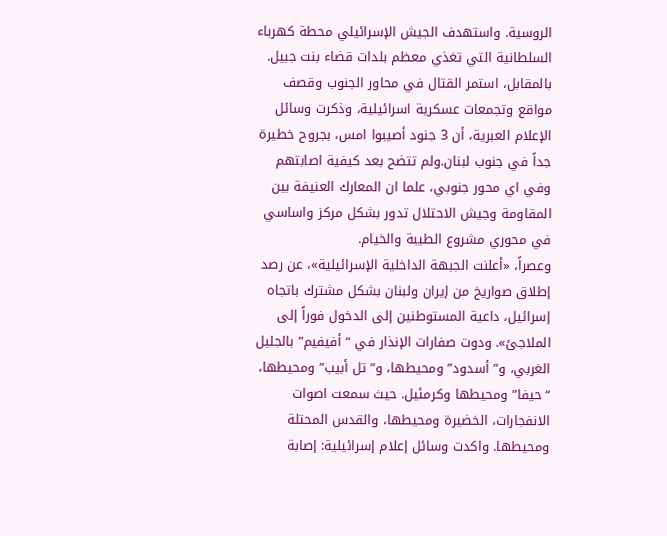الروسية. واستهدف الجيش الإسرائيلي محطة كهرباء السلطانية التي تغذي معظم بلدات قضاء بنت جبيل.
بالمقابل، استمر القتال في محاور الجنوب وقصف مواقع وتجمعات عسكرية اسرائيلية، وذكرت وسائل الإعلام العبرية، أن 3 جنود أصيبوا امس، بجروح خطيرة جداً في جنوب لبنان.ولم تتضح بعد كيفية اصابتهم وفي اي محور جنوبي، علما ان المعارك العنيفة بين المقاومة وجيش الاحتلال تدور بشكل مركز واساسي في محوري مشروع الطيبة والخيام.
وعصراً، «أعلنت الجبهة الداخلية الإسرائيلية»، عن رصد إطلاق صواريخ من إيران ولبنان بشكل مشترك باتجاه إسرائيل، داعية المستوطنين إلى الدخول فوراً إلى الملاجئ». ودوت صفارات الإنذار في “أفيفيم” بالجليل الغربي، و”أسدود” ومحيطها، و”تل أبيب” ومحيطها، “حيفا” ومحيطها وكرمئيل. حيث سمعت اصوات الانفجارات، الخضيرة ومحيطها، والقدس المحتلة ومحيطها. واكدت وسائل إعلام إسرائيلية: إصابة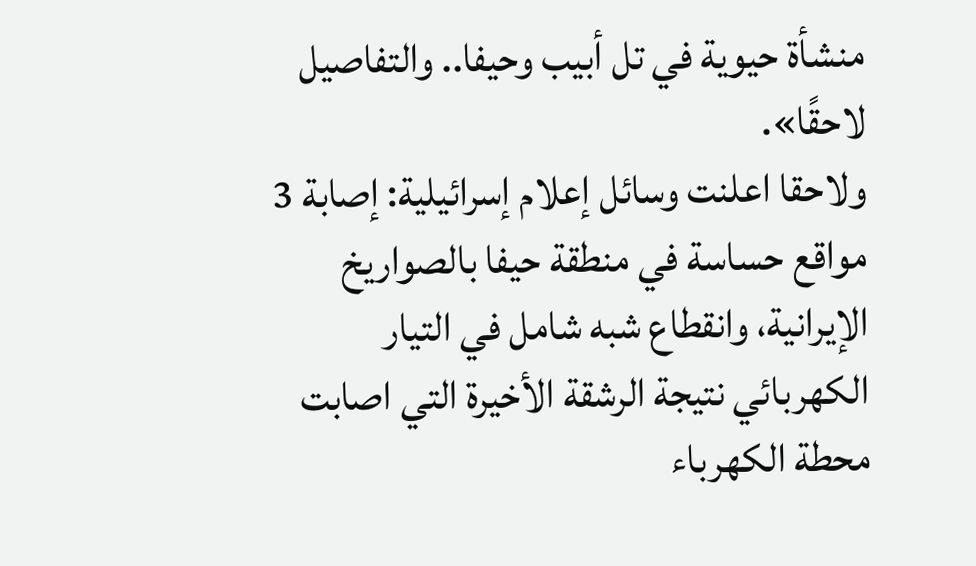منشأة حيوية في تل أبيب وحيفا.. والتفاصيل لاحقًا».
ولاحقا اعلنت وسائل إعلام إسرائيلية: إصابة 3 مواقع حساسة في منطقة حيفا بالصواريخ الإيرانية، وانقطاع شبه شامل في التيار الكهربائي نتيجة الرشقة الأخيرة التي اصابت محطة الكهرباء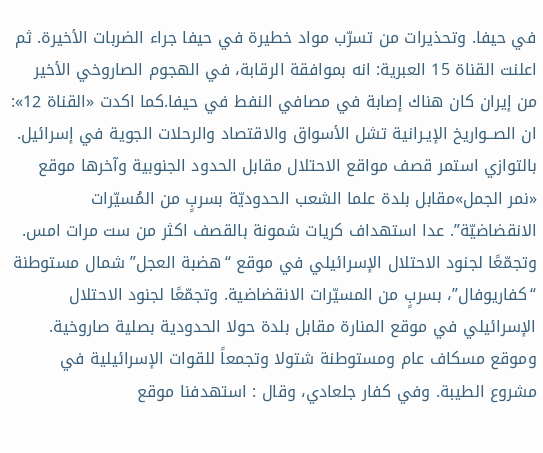في حيفا. وتحذيرات من تسرّب مواد خطيرة في حيفا جراء الضربات الأخيرة. ثم اعلنت القناة 15 العبرية: انه بموافقة الرقابة، في الهجوم الصاروخي الأخير من إيران كان هناك إصابة في مصافي النفط في حيفا.كما اكدت «القناة 12»: ان الصــواريخ الإيـرانية تشل الأسواق والاقتصاد والرحلات الجوية في إسرائيل.
بالتوازي استمر قصف مواقع الاحتلال مقابل الحدود الجنوبية وآخرها موقع «نمر الجمل»مقابل بلدة علما الشعب الحدوديّة بسربٍ من المُسيّرات الانقضاضيّة”. عدا استهداف كريات شمونة بالقصف اكثر من ست مرات امس. وتجمّعًا لجنود الاحتلال الإسرائيلي في موقع “هضبة العجل” شمال مستوطنة “كفاريوفال”، بسربٍ من المسيّرات الانقضاضية. وتجمّعًا لجنود الاحتلال الإسرائيلي في موقع المنارة مقابل بلدة حولا الحدودية بصلية صاروخية. وموقع مسكاف عام ومستوطنة شتولا وتجمعاً للقوات الإسرائيلية في مشروع الطيبة. وفي كفار جلعادي، وقال : استهدفنا موقع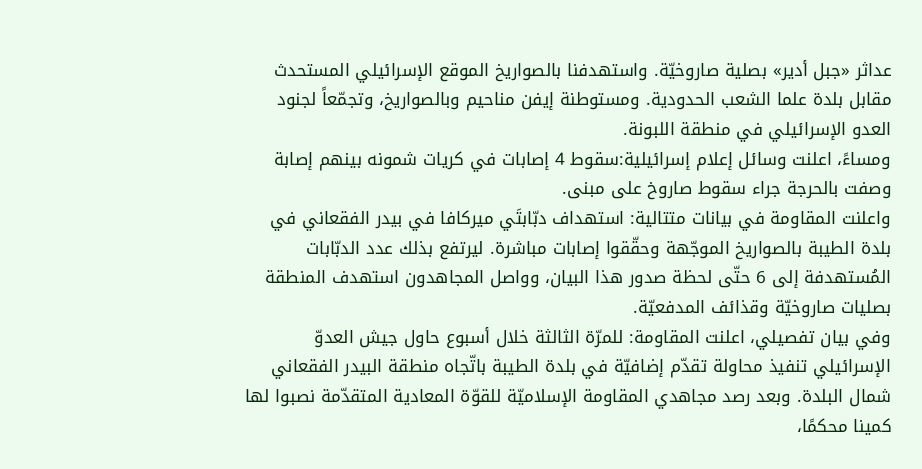عداثر «جبل أدير» بصلية صاروخيّة. واستهدفنا بالصواريخ الموقع الإسرائيلي المستحدث مقابل بلدة علما الشعب الحدودية. ومستوطنة إيفن مناحيم وبالصواريخ، وتجمّعاً لجنود العدو الإسرائيلي في منطقة اللبونة.
ومساءً، اعلنت وسائل إعلام إسرائيلية:سقوط 4 إصابات في كريات شمونه بينهم إصابة وصفت بالحرجة جراء سقوط صاروخ على مبنى.
واعلنت المقاومة في بيانات متتالية: استهداف دبّابتَي ميركافا في بيدر الفقعاني في بلدة الطيبة بالصواريخ الموجّهة وحقّقوا إصابات مباشرة. ليرتفع بذلك عدد الدبّابات المُستهدفة إلى 6 حتّى لحظة صدور هذا البيان، وواصل المجاهدون استهدف المنطقة بصليات صاروخيّة وقذائف المدفعيّة.
وفي بيان تفصيلي، اعلنت المقاومة: للمرّة الثالثة خلال أسبوع حاول جيش العدوّ الإسرائيلي تنفيذ محاولة تقدّم إضافيّة في بلدة الطيبة باتّجاه منطقة البيدر الفقعاني شمال البلدة. وبعد رصد مجاهدي المقاومة الإسلاميّة للقوّة المعادية المتقدّمة نصبوا لها كمينا محكمًا،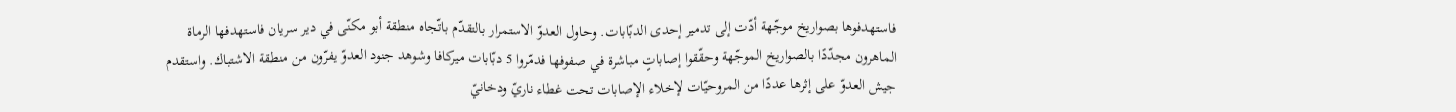فاستهدفوها بصواريخ موجّهة أدّت إلى تدمير إحدى الدبّابات. وحاول العدوّ الاستمرار بالتقدّم باتّجاه منطقة أبو مكنّى في دير سريان فاستهدفها الرماة الماهرون مجدّدًا بالصواريخ الموجّهة وحقّقوا إصاباتٍ مباشرة في صفوفها فدمّروا 5 دبّابات ميركافا وشوهد جنود العدوّ يفرّون من منطقة الاشتباك. واستقدم جيش العدوّ على إثرها عددًا من المروحيّات لإخلاء الإصابات تحت غطاء ناريّ ودخانيّ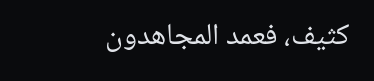كثيف، فعمد المجاهدون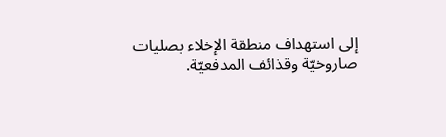إلى استهداف منطقة الإخلاء بصليات صاروخيّة وقذائف المدفعيّة.